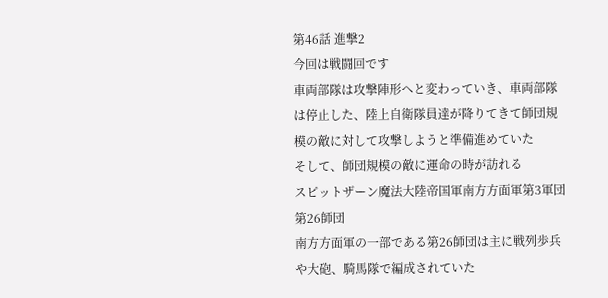第46話 進撃2
今回は戦闘回です
車両部隊は攻撃陣形へと変わっていき、車両部隊は停止した、陸上自衛隊員達が降りてきて師団規模の敵に対して攻撃しようと準備進めていた
そして、師団規模の敵に運命の時が訪れる
スピットザーン魔法大陸帝国軍南方方面軍第3軍団第26師団
南方方面軍の一部である第26師団は主に戦列歩兵や大砲、騎馬隊で編成されていた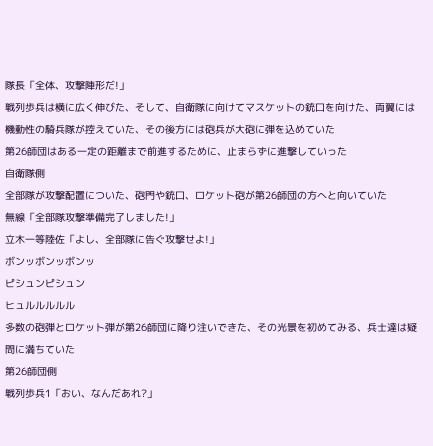隊長「全体、攻撃陣形だ!」
戦列歩兵は横に広く伸びた、そして、自衛隊に向けてマスケットの銃口を向けた、両翼には機動性の騎兵隊が控えていた、その後方には砲兵が大砲に弾を込めていた
第26師団はある一定の距離まで前進するために、止まらずに進撃していった
自衛隊側
全部隊が攻撃配置についた、砲門や銃口、ロケット砲が第26師団の方へと向いていた
無線「全部隊攻撃準備完了しました!」
立木一等陸佐「よし、全部隊に告ぐ攻撃せよ!」
ボンッボンッボンッ
ピシュンピシュン
ヒュルルルルル
多数の砲弾とロケット弾が第26師団に降り注いできた、その光景を初めてみる、兵士達は疑問に満ちていた
第26師団側
戦列歩兵1「おい、なんだあれ?」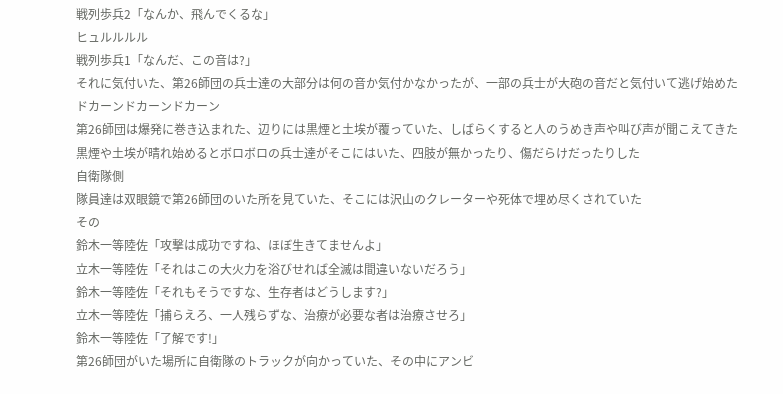戦列歩兵2「なんか、飛んでくるな」
ヒュルルルル
戦列歩兵1「なんだ、この音は?」
それに気付いた、第26師団の兵士達の大部分は何の音か気付かなかったが、一部の兵士が大砲の音だと気付いて逃げ始めた
ドカーンドカーンドカーン
第26師団は爆発に巻き込まれた、辺りには黒煙と土埃が覆っていた、しばらくすると人のうめき声や叫び声が聞こえてきた
黒煙や土埃が晴れ始めるとボロボロの兵士達がそこにはいた、四肢が無かったり、傷だらけだったりした
自衛隊側
隊員達は双眼鏡で第26師団のいた所を見ていた、そこには沢山のクレーターや死体で埋め尽くされていた
その
鈴木一等陸佐「攻撃は成功ですね、ほぼ生きてませんよ」
立木一等陸佐「それはこの大火力を浴びせれば全滅は間違いないだろう」
鈴木一等陸佐「それもそうですな、生存者はどうします?」
立木一等陸佐「捕らえろ、一人残らずな、治療が必要な者は治療させろ」
鈴木一等陸佐「了解です!」
第26師団がいた場所に自衛隊のトラックが向かっていた、その中にアンビ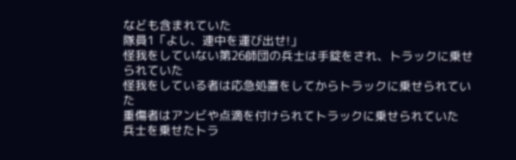なども含まれていた
隊員1「よし、連中を運び出せ!」
怪我をしていない第26師団の兵士は手錠をされ、トラックに乗せられていた
怪我をしている者は応急処置をしてからトラックに乗せられていた
重傷者はアンビや点滴を付けられてトラックに乗せられていた
兵士を乗せたトラ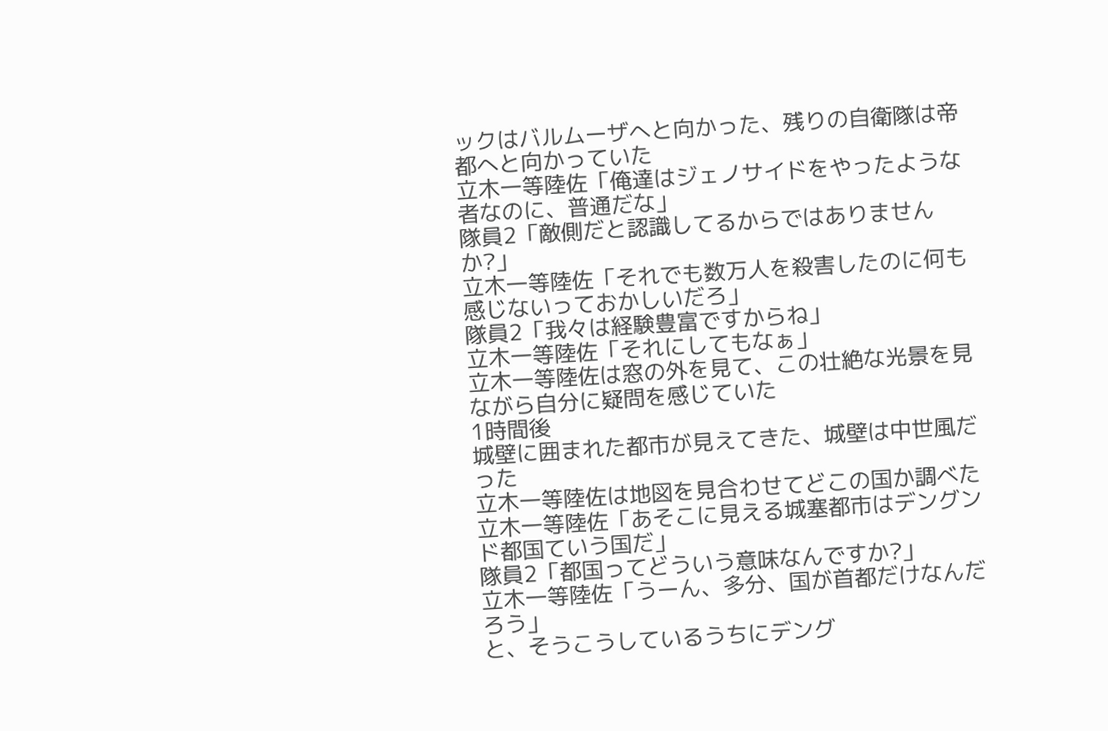ックはバルムーザへと向かった、残りの自衛隊は帝都へと向かっていた
立木一等陸佐「俺達はジェノサイドをやったような者なのに、普通だな」
隊員2「敵側だと認識してるからではありませんか?」
立木一等陸佐「それでも数万人を殺害したのに何も感じないっておかしいだろ」
隊員2「我々は経験豊富ですからね」
立木一等陸佐「それにしてもなぁ」
立木一等陸佐は窓の外を見て、この壮絶な光景を見ながら自分に疑問を感じていた
1時間後
城壁に囲まれた都市が見えてきた、城壁は中世風だった
立木一等陸佐は地図を見合わせてどこの国か調べた
立木一等陸佐「あそこに見える城塞都市はデングンド都国ていう国だ」
隊員2「都国ってどういう意味なんですか?」
立木一等陸佐「うーん、多分、国が首都だけなんだろう」
と、そうこうしているうちにデング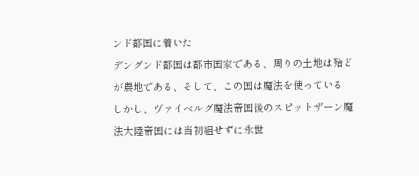ンド都国に着いた
デングンド都国は都市国家である、周りの土地は殆どが農地である、そして、この国は魔法を使っている
しかし、ヴァイベルグ魔法帝国後のスピットザーン魔法大陸帝国には当初組せずに永世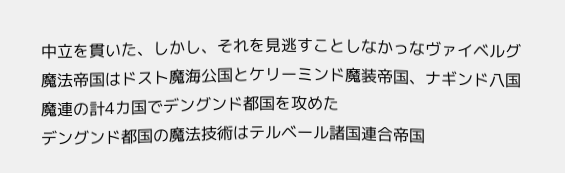中立を貫いた、しかし、それを見逃すことしなかっなヴァイベルグ魔法帝国はドスト魔海公国とケリーミンド魔装帝国、ナギンド八国魔連の計4カ国でデングンド都国を攻めた
デングンド都国の魔法技術はテルベール諸国連合帝国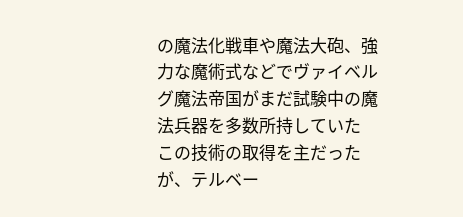の魔法化戦車や魔法大砲、強力な魔術式などでヴァイベルグ魔法帝国がまだ試験中の魔法兵器を多数所持していた
この技術の取得を主だったが、テルベー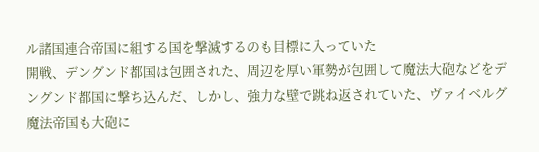ル諸国連合帝国に組する国を撃滅するのも目標に入っていた
開戦、デングンド都国は包囲された、周辺を厚い軍勢が包囲して魔法大砲などをデングンド都国に撃ち込んだ、しかし、強力な壁で跳ね返されていた、ヴァイベルグ魔法帝国も大砲に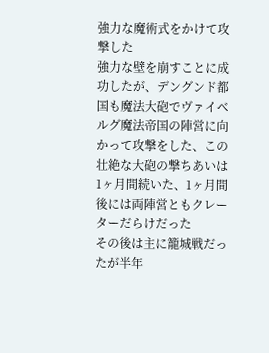強力な魔術式をかけて攻撃した
強力な壁を崩すことに成功したが、デングンド都国も魔法大砲でヴァイベルグ魔法帝国の陣営に向かって攻撃をした、この壮絶な大砲の撃ちあいは1ヶ月間続いた、1ヶ月間後には両陣営ともクレーターだらけだった
その後は主に籠城戦だったが半年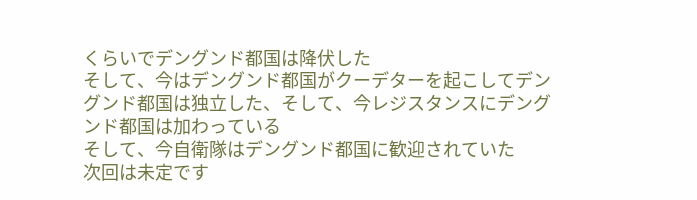くらいでデングンド都国は降伏した
そして、今はデングンド都国がクーデターを起こしてデングンド都国は独立した、そして、今レジスタンスにデングンド都国は加わっている
そして、今自衛隊はデングンド都国に歓迎されていた
次回は未定です